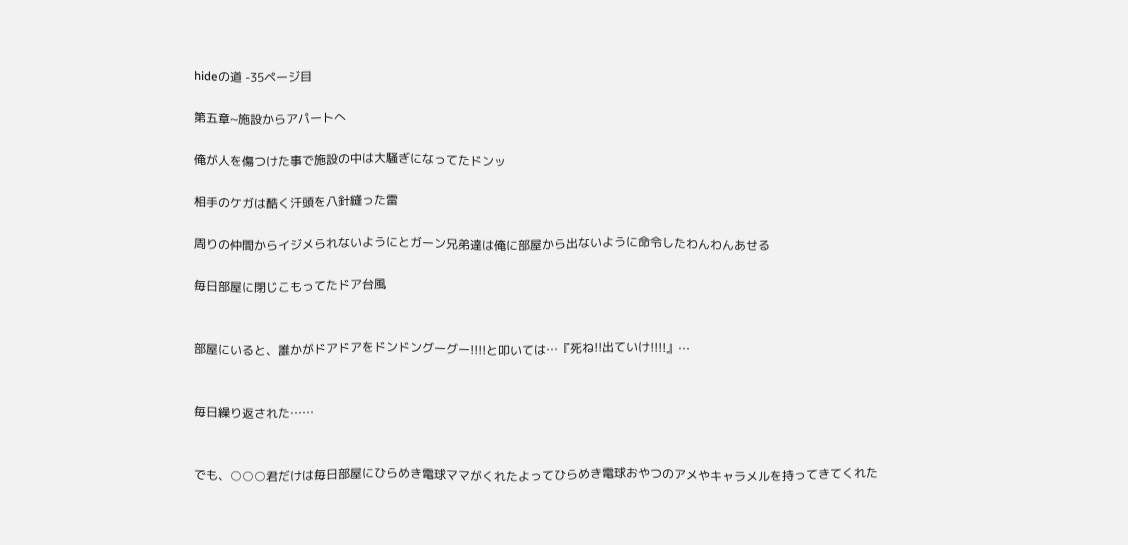hideの道 -35ページ目

第五章~施設からアパートへ

俺が人を傷つけた事で施設の中は大騒ぎになってたドンッ

相手のケガは酷く汗頭を八針縫った雷

周りの仲間からイジメられないようにとガーン兄弟達は俺に部屋から出ないように命令したわんわんあせる

毎日部屋に閉じこもってたドア台風


部屋にいると、誰かがドアドアをドンドングーグー!!!!と叩いては…『死ね!!出ていけ!!!!』…


毎日繰り返された……


でも、○○○君だけは毎日部屋にひらめき電球ママがくれたよってひらめき電球おやつのアメやキャラメルを持ってきてくれた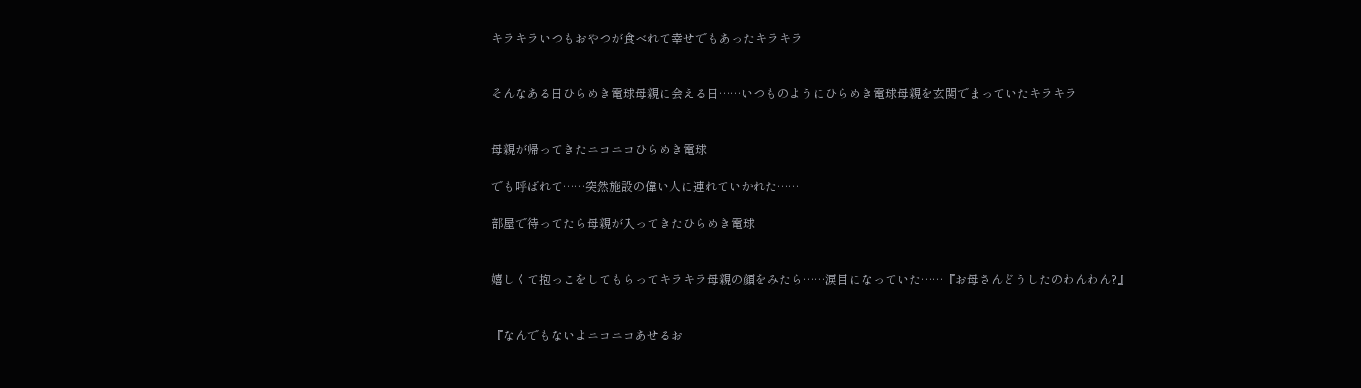キラキラいつもおやつが食べれて幸せでもあったキラキラ


そんなある日ひらめき電球母親に会える日……いつものようにひらめき電球母親を玄関でまっていたキラキラ


母親が帰ってきたニコニコひらめき電球

でも呼ばれて……突然施設の偉い人に連れていかれた……

部屋で待ってたら母親が入ってきたひらめき電球


嬉しくて抱っこをしてもらってキラキラ母親の顔をみたら……涙目になっていた……『お母さんどうしたのわんわん?』


『なんでもないよニコニコあせるお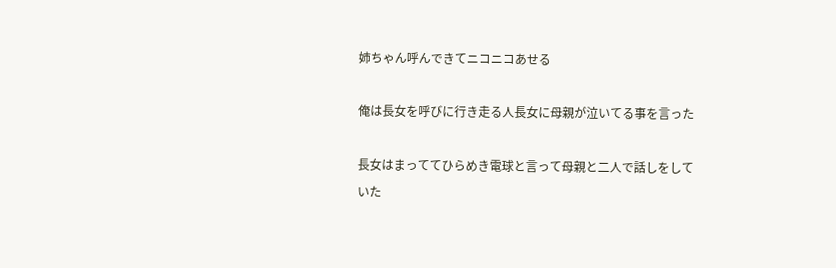姉ちゃん呼んできてニコニコあせる

俺は長女を呼びに行き走る人長女に母親が泣いてる事を言った

長女はまっててひらめき電球と言って母親と二人で話しをしていた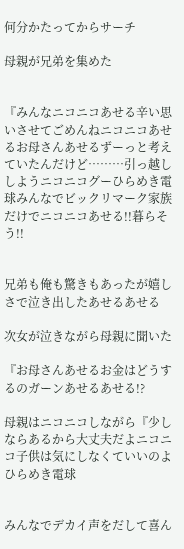何分かたってからサーチ

母親が兄弟を集めた


『みんなニコニコあせる辛い思いさせてごめんねニコニコあせるお母さんあせるずーっと考えていたんだけど………引っ越ししようニコニコグーひらめき電球みんなでビックリマーク家族だけでニコニコあせる!!暮らそう!!


兄弟も俺も驚きもあったが嬉しさで泣き出したあせるあせる

次女が泣きながら母親に聞いた

『お母さんあせるお金はどうするのガーンあせるあせる!?

母親はニコニコしながら『少しならあるから大丈夫だよニコニコ子供は気にしなくていいのよひらめき電球


みんなでデカイ声をだして喜ん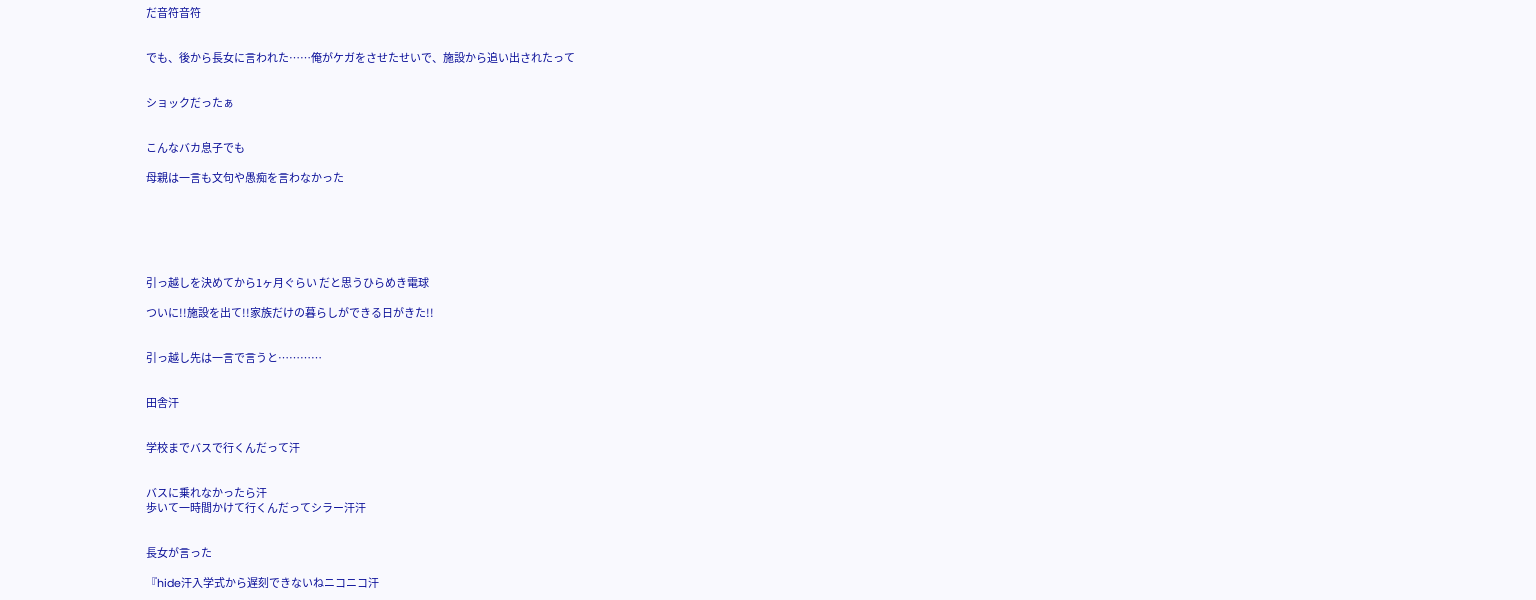だ音符音符


でも、後から長女に言われた……俺がケガをさせたせいで、施設から追い出されたって


ショックだったぁ


こんなバカ息子でも

母親は一言も文句や愚痴を言わなかった






引っ越しを決めてから1ヶ月ぐらい だと思うひらめき電球

ついに!!施設を出て!!家族だけの暮らしができる日がきた!!


引っ越し先は一言で言うと…………


田舎汗


学校までバスで行くんだって汗


バスに乗れなかったら汗
歩いて一時間かけて行くんだってシラー汗汗


長女が言った

『hide汗入学式から遅刻できないねニコニコ汗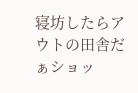寝坊したらアウトの田舎だぁショッ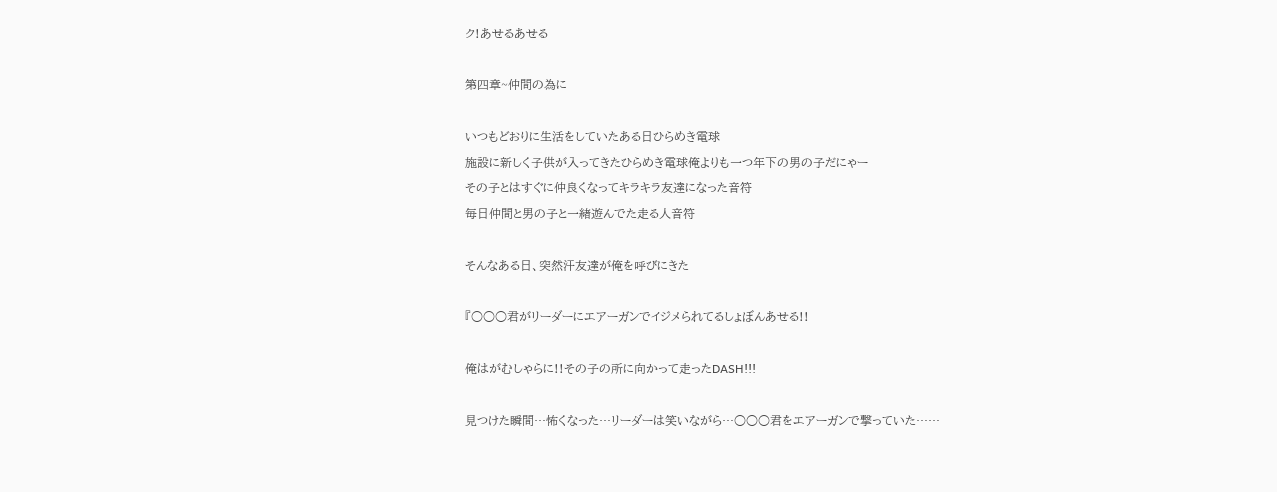ク!あせるあせる

第四章~仲間の為に

いつもどおりに生活をしていたある日ひらめき電球
施設に新しく子供が入ってきたひらめき電球俺よりも一つ年下の男の子だにゃー
その子とはすぐに仲良くなってキラキラ友達になった音符
毎日仲間と男の子と一緒遊んでた走る人音符

そんなある日、突然汗友達が俺を呼びにきた

『○○○君がリーダーにエアーガンでイジメられてるしょぼんあせる!!

俺はがむしゃらに!!その子の所に向かって走ったDASH!!!

見つけた瞬間…怖くなった…リーダーは笑いながら…○○○君をエアーガンで撃っていた……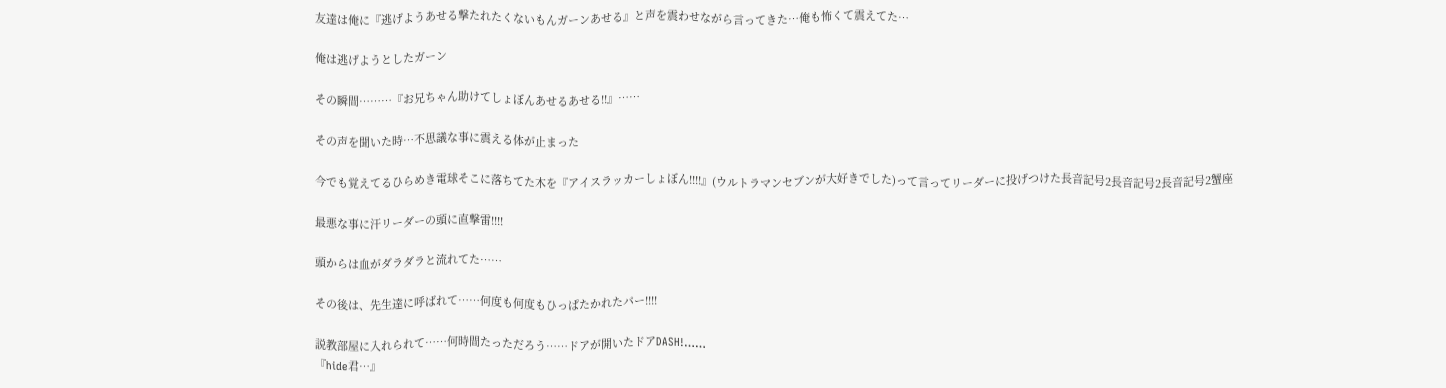友達は俺に『逃げようあせる撃たれたくないもんガーンあせる』と声を震わせながら言ってきた…俺も怖くて震えてた…

俺は逃げようとしたガーン

その瞬間………『お兄ちゃん助けてしょぼんあせるあせる!!』……

その声を聞いた時…不思議な事に震える体が止まった

今でも覚えてるひらめき電球そこに落ちてた木を『アイスラッカーしょぼん!!!!』(ウルトラマンセブンが大好きでした)って言ってリーダーに投げつけた長音記号2長音記号2長音記号2蟹座

最悪な事に汗リーダーの頭に直撃雷!!!!

頭からは血がダラダラと流れてた……

その後は、先生達に呼ばれて……何度も何度もひっぱたかれたパー!!!!

説教部屋に入れられて……何時間たっただろう……ドアが開いたドアDASH!……
『hide君…』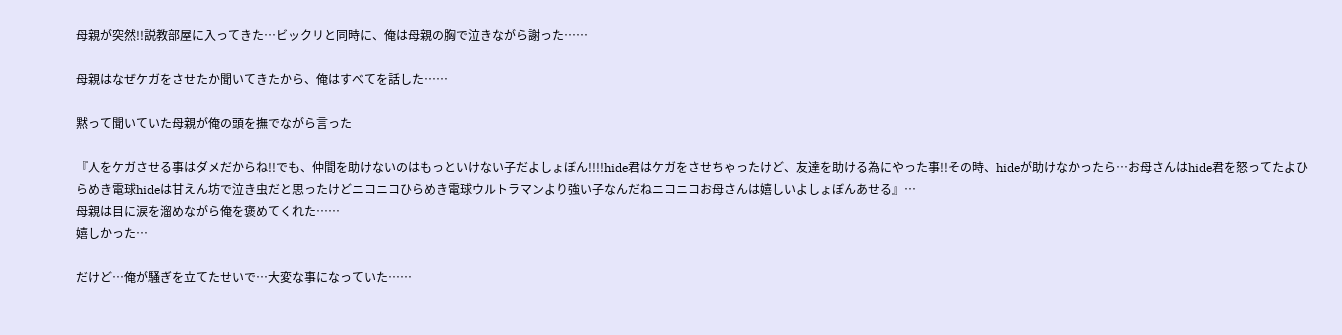母親が突然!!説教部屋に入ってきた…ビックリと同時に、俺は母親の胸で泣きながら謝った……

母親はなぜケガをさせたか聞いてきたから、俺はすべてを話した……

黙って聞いていた母親が俺の頭を撫でながら言った

『人をケガさせる事はダメだからね!!でも、仲間を助けないのはもっといけない子だよしょぼん!!!!hide君はケガをさせちゃったけど、友達を助ける為にやった事!!その時、hideが助けなかったら…お母さんはhide君を怒ってたよひらめき電球hideは甘えん坊で泣き虫だと思ったけどニコニコひらめき電球ウルトラマンより強い子なんだねニコニコお母さんは嬉しいよしょぼんあせる』…
母親は目に涙を溜めながら俺を褒めてくれた……
嬉しかった…

だけど…俺が騒ぎを立てたせいで…大変な事になっていた……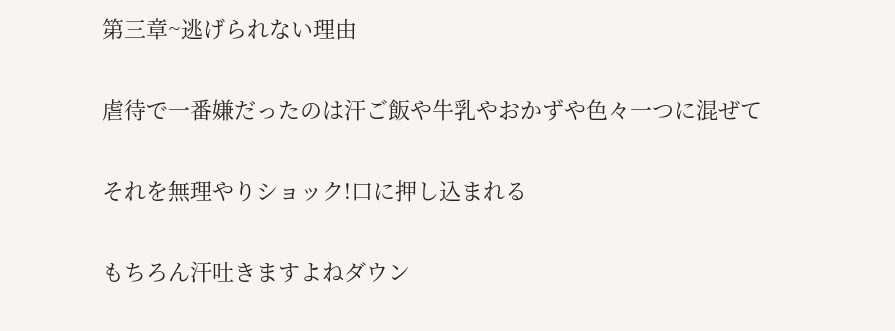第三章~逃げられない理由

虐待で一番嫌だったのは汗ご飯や牛乳やおかずや色々一つに混ぜて

それを無理やりショック!口に押し込まれる

もちろん汗吐きますよねダウン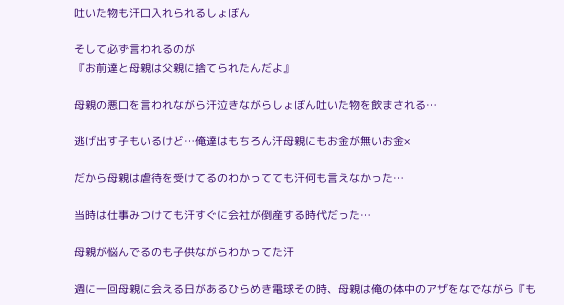吐いた物も汗口入れられるしょぼん

そして必ず言われるのが
『お前達と母親は父親に捨てられたんだよ』

母親の悪口を言われながら汗泣きながらしょぼん吐いた物を飲まされる…

逃げ出す子もいるけど…俺達はもちろん汗母親にもお金が無いお金×

だから母親は虐待を受けてるのわかってても汗何も言えなかった…

当時は仕事みつけても汗すぐに会社が倒産する時代だった…

母親が悩んでるのも子供ながらわかってた汗

週に一回母親に会える日があるひらめき電球その時、母親は俺の体中のアザをなでながら『も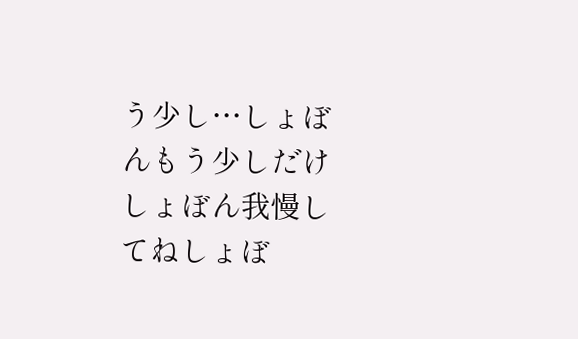う少し…しょぼんもう少しだけしょぼん我慢してねしょぼ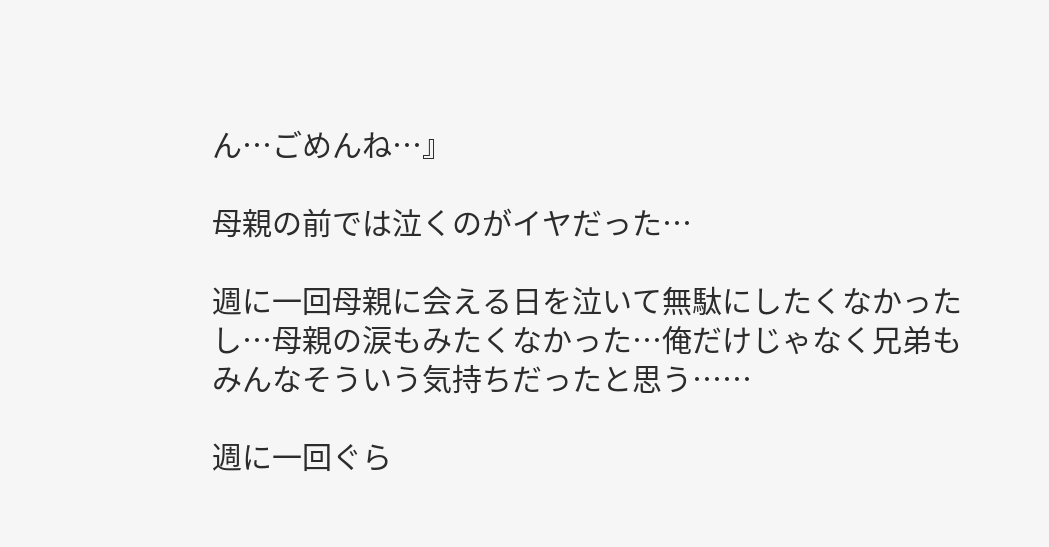ん…ごめんね…』

母親の前では泣くのがイヤだった…

週に一回母親に会える日を泣いて無駄にしたくなかったし…母親の涙もみたくなかった…俺だけじゃなく兄弟もみんなそういう気持ちだったと思う……

週に一回ぐら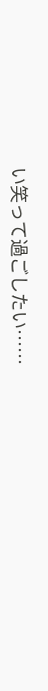い笑って過ごしたい……